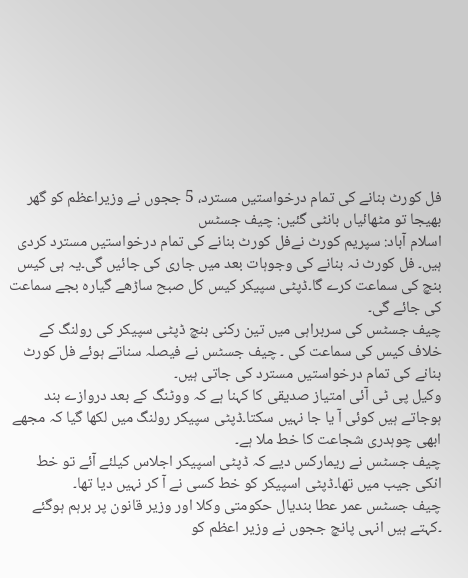فل کورٹ بنانے کی تمام درخواستیں مسترد، 5 ججوں نے وزیراعظم کو گھر بھیجا تو مٹھائیاں بانٹی گئیں: چیف جسٹس
اسلام آباد: سپریم کورٹ نےفل کورٹ بنانے کی تمام درخواستیں مسترد کردی ہیں۔ فل کورٹ نہ بنانے کی وجوہات بعد میں جاری کی جائیں گی۔یہ ہی کیس بنچ کی سماعت کرے گا۔ڈپٹی سپیکر کیس کل صبح ساڑھے گیارہ بجے سماعت کی جائے گی۔
چیف جسٹس کی سربراہی میں تین رکنی بنچ ڈپٹی سپیکر کی رولنگ کے خلاف کیس کی سماعت کی ۔ چیف جسٹس نے فیصلہ سناتے ہوئے فل کورٹ بنانے کی تمام درخواستیں مسترد کی جاتی ہیں۔
وکیل پی ٹی آئی امتیاز صدیقی کا کہنا ہے کہ ووٹنگ کے بعد دروازے بند ہوجاتے ہیں کوئی آ یا جا نہیں سکتا۔ڈپٹی سپیکر رولنگ میں لکھا گیا کہ مجھے ابھی چوہدری شجاعت کا خط ملا ہے۔
چیف جسٹس نے ریمارکس دیے کہ ڈپٹی اسپیکر اجلاس کیلئے آئے تو خط انکی جیب میں تھا۔ڈپٹی اسپیکر کو خط کسی نے آ کر نہیں دیا تھا۔
چیف جسٹس عمر عطا بندیال حکومتی وکلا اور وزیر قانون پر برہم ہوگئے ۔کہتے ہیں انہی پانچ ججوں نے وزیر اعظم کو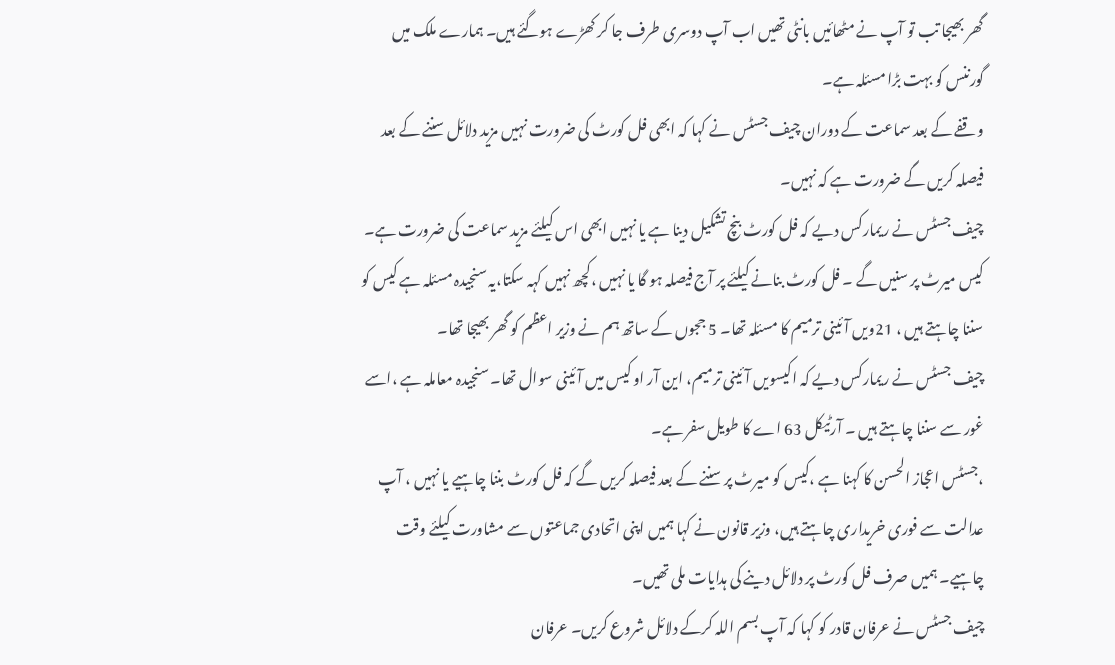گھر بھیجا تب تو آپ نے مٹھائیں بانٹی تھیں اب آپ دوسری طرف جا کر کھڑے ہوگئے ہیں۔ ہمارے ملک میں گورننس کو بہت بڑا مسئلہ ہے۔
وقفے کے بعد سماعت کے دوران چیف جسٹس نے کہا کہ ابھی فل کورٹ کی ضرورت نہیں مزید دلائل سننے کے بعد فیصلہ کریں گے ضرورت ہے کہ نہیں۔
چیف جسٹس نے ریمارکس دیے کہ فل کورٹ بنچ تشکیل دینا ہے یا نہیں ابھی اس کیلئے مزید سماعت کی ضرورت ہے۔ کیس میرٹ پر سنیں گے ۔ فل کورٹ بنانے کیلئے پر آج فیصلہ ہو گا یا نہیں ،کچھ نہیں کہہ سکتا،یہ سنجیدہ مسئلہ ہے کیس کو سننا چاہتے ہیں ، 21ویں آئینی ترمیم کا مسئلہ تھا۔ 5 ججوں کے ساتھ ہم نے وزیر اعظم کو گھر بھیجا تھا۔
چیف جسٹس نے ریمارکس دیے کہ اکیسویں آئینی ترمیم، این آر او کیس میں آئینی سوال تھا۔ سنجیدہ معاملہ ہے ،اسے غور سے سننا چاہتے ہیں ۔ آرٹیکل 63 اے کا طویل سفر ہے۔
،جسٹس اعجاز الحسن کا کہنا ہے ،کیس کو میرٹ پر سننے کے بعد فیصلہ کریں گے کہ فل کورٹ بننا چاہیے یا نہیں ، آپ عدالت سے فوری خریداری چاہتے ہیں، وزیر قانون نے کہا ہمیں اپنی اتحادی جماعتوں سے مشاورت کیلئے وقت چاہیے۔ ہمیں صرف فل کورٹ پر دلائل دینے کی ہدایات ملی تھیں۔
چیف جسٹس نے عرفان قادر کو کہا کہ آپ بسم اللہ کرکے دلائل شروع کریں۔ عرفان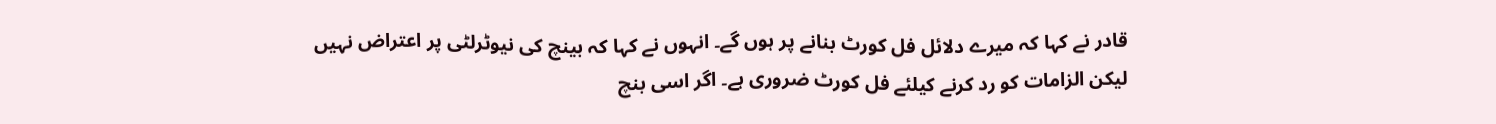قادر نے کہا کہ میرے دلائل فل کورٹ بنانے پر ہوں گے۔ انہوں نے کہا کہ بینچ کی نیوٹرلٹی پر اعتراض نہیں لیکن الزامات کو رد کرنے کیلئے فل کورٹ ضروری ہے۔ اگر اسی بنچ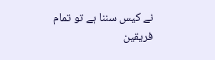نے کیس سننا ہے تو تمام فریقین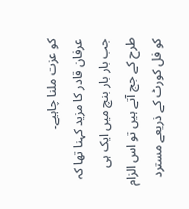کو عزت ملنا چاہیے۔
عرفان قادر کا مزید کہنا تھا کہ جب بار بار بنچ میں ایک ہی طرح کے جج آتے ہیں تو اس الزام کو فل کورٹ کے ذریعے مسترد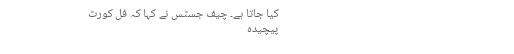کیا جاتا ہے۔ چیف جسٹس نے کہا کہ فل کورٹ پیچیدہ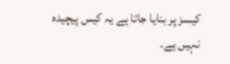کیسز پر بنایا جاتا ہے یہ کیس پیچیدہ نہیں ہے۔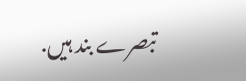تبصرے بند ہیں.